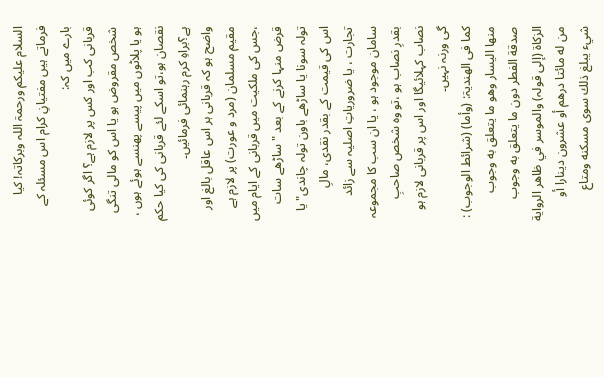السلام علیکم ورحمۃ اللہ وبرکاتہ! کیا فرماتے ہیں مفتیانِ کرام اس مسئلہ کے بارے میں کہ:
قربانی کب اور کس پر لازم ہے؟ اگر کوئی شخص مقروض ہو یا اس کو مالی تنگی ہو یا پلاٹوں میں پیسے پھنسے ہوئے ہوں ، نقصان ہو،تو اسکے لئے قربانی کی کیا حکم ہے؟براہِ کرم رہنمائی فرمائیں۔
واضح ہو کہ قربانی ہر اس عاقل بالغ اور مقیم مسلمان (مرد و عورت) پر لازم ہے ،جس کی ملکیت میں قربانی کے ایام میں قرض منہا کرنے کے بعد " ساڑھے سات تولہ سونا یا ساڑھے باون تولہ چاندی"یا اس کی قیمت کے بقدر نقدی، مالِ تجارت ، یا ضروریاتِ اصلیہ سے زائد سامان موجود ہو ، یا ان سب کا مجموعہ بقدرِ نصاب ہو ،تو وہ شخص صاحبِ نصاب کہلائیگا اور اس پر قربانی لازم ہو گی ورنہ نہیں۔
کما فی الھندیۃ: (وأما) (شرائط الوجوب) : منها اليسار وهو ما يتعلق به وجوب صدقة الفطر دون ما يتعلق به وجوب الزكاة (إلی قولہ) والموسر في ظاهر الرواية من له مائتا درهم أو عشرون دينارا أو شيء يبلغ ذلك سوى مسكنه ومتاع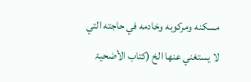مسكنه ومركوبه وخادمه في حاجته التي لا يستغني عنها الخ (کتاب الأضحیۃ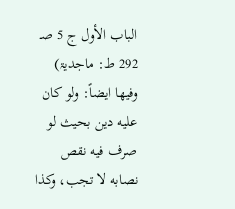الباب الأول ج 5 صـ 292 ط: ماجدیۃ)
وفیھا ایضاً: ولو كان عليه دين بحيث لو صرف فيه نقص نصابه لا تجب، وكذا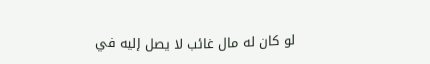لو كان له مال غائب لا يصل إليه في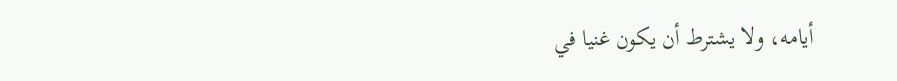أيامه، ولا يشترط أن يكون غنيا في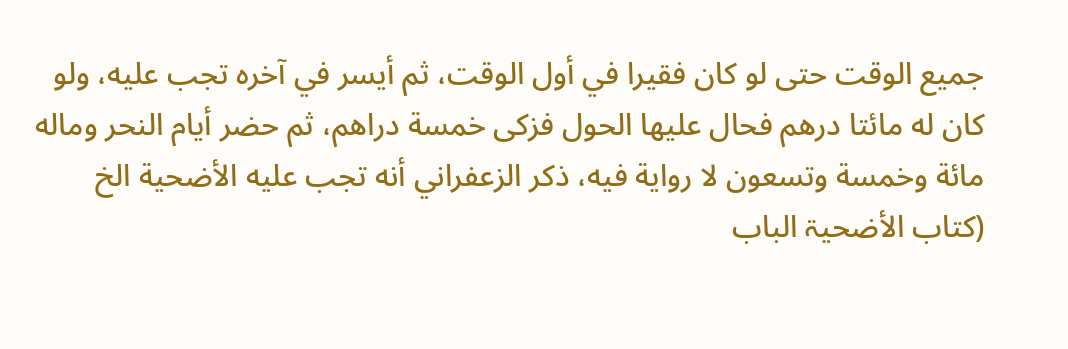جميع الوقت حتى لو كان فقيرا في أول الوقت، ثم أيسر في آخره تجب عليه، ولو كان له مائتا درهم فحال عليها الحول فزكى خمسة دراهم، ثم حضر أيام النحر وماله مائة وخمسة وتسعون لا رواية فيه، ذكر الزعفراني أنه تجب عليه الأضحية الخ (کتاب الأضحیۃ الباب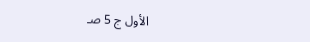الأول ج 5 صـ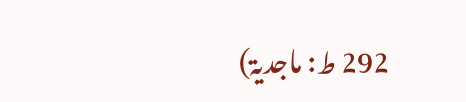292 ط: ماجدیۃ)